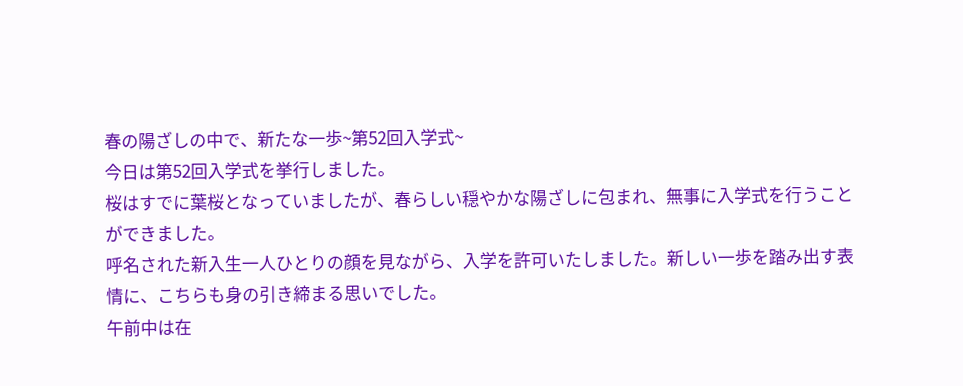春の陽ざしの中で、新たな一歩~第52回入学式~
今日は第52回入学式を挙行しました。
桜はすでに葉桜となっていましたが、春らしい穏やかな陽ざしに包まれ、無事に入学式を行うことができました。
呼名された新入生一人ひとりの顔を見ながら、入学を許可いたしました。新しい一歩を踏み出す表情に、こちらも身の引き締まる思いでした。
午前中は在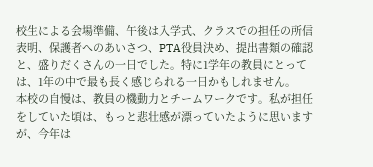校生による会場準備、午後は入学式、クラスでの担任の所信表明、保護者へのあいさつ、PTA役員決め、提出書類の確認と、盛りだくさんの一日でした。特に1学年の教員にとっては、1年の中で最も長く感じられる一日かもしれません。
本校の自慢は、教員の機動力とチームワークです。私が担任をしていた頃は、もっと悲壮感が漂っていたように思いますが、今年は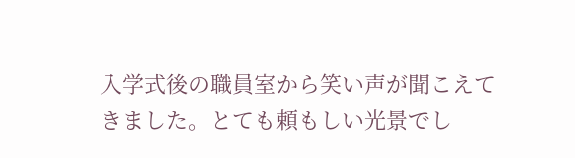入学式後の職員室から笑い声が聞こえてきました。とても頼もしい光景でし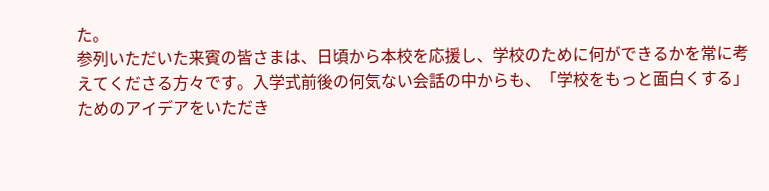た。
参列いただいた来賓の皆さまは、日頃から本校を応援し、学校のために何ができるかを常に考えてくださる方々です。入学式前後の何気ない会話の中からも、「学校をもっと面白くする」ためのアイデアをいただき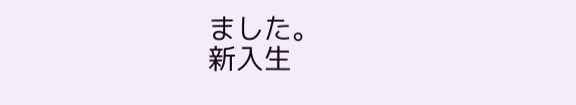ました。
新入生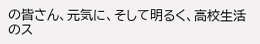の皆さん、元気に、そして明るく、高校生活のス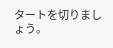タートを切りましょう。